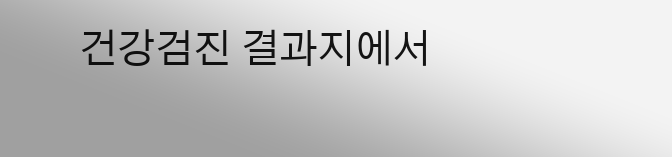건강검진 결과지에서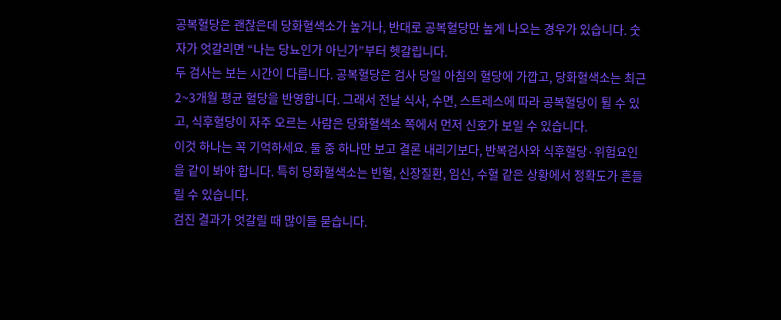공복혈당은 괜찮은데 당화혈색소가 높거나, 반대로 공복혈당만 높게 나오는 경우가 있습니다. 숫자가 엇갈리면 “나는 당뇨인가 아닌가”부터 헷갈립니다.
두 검사는 보는 시간이 다릅니다. 공복혈당은 검사 당일 아침의 혈당에 가깝고, 당화혈색소는 최근 2~3개월 평균 혈당을 반영합니다. 그래서 전날 식사, 수면, 스트레스에 따라 공복혈당이 튈 수 있고, 식후혈당이 자주 오르는 사람은 당화혈색소 쪽에서 먼저 신호가 보일 수 있습니다.
이것 하나는 꼭 기억하세요. 둘 중 하나만 보고 결론 내리기보다, 반복검사와 식후혈당·위험요인을 같이 봐야 합니다. 특히 당화혈색소는 빈혈, 신장질환, 임신, 수혈 같은 상황에서 정확도가 흔들릴 수 있습니다.
검진 결과가 엇갈릴 때 많이들 묻습니다.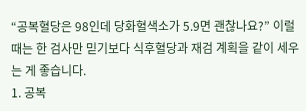“공복혈당은 98인데 당화혈색소가 5.9면 괜찮나요?” 이럴 때는 한 검사만 믿기보다 식후혈당과 재검 계획을 같이 세우는 게 좋습니다.
1. 공복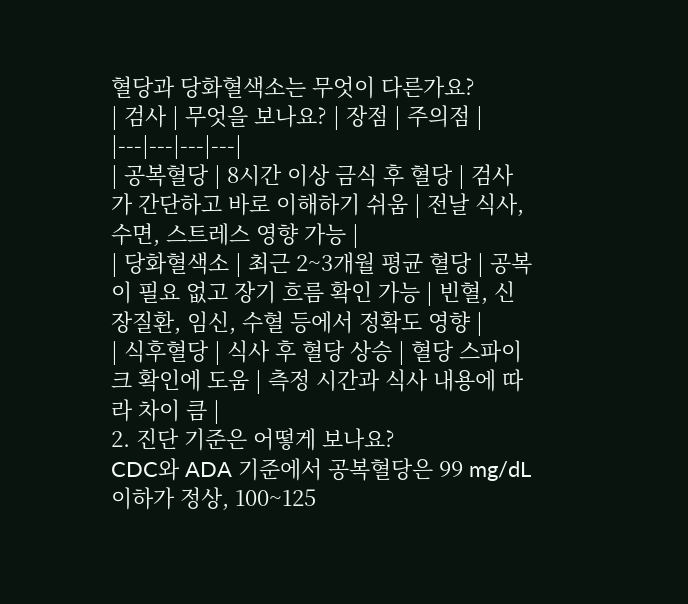혈당과 당화혈색소는 무엇이 다른가요?
| 검사 | 무엇을 보나요? | 장점 | 주의점 |
|---|---|---|---|
| 공복혈당 | 8시간 이상 금식 후 혈당 | 검사가 간단하고 바로 이해하기 쉬움 | 전날 식사, 수면, 스트레스 영향 가능 |
| 당화혈색소 | 최근 2~3개월 평균 혈당 | 공복이 필요 없고 장기 흐름 확인 가능 | 빈혈, 신장질환, 임신, 수혈 등에서 정확도 영향 |
| 식후혈당 | 식사 후 혈당 상승 | 혈당 스파이크 확인에 도움 | 측정 시간과 식사 내용에 따라 차이 큼 |
2. 진단 기준은 어떻게 보나요?
CDC와 ADA 기준에서 공복혈당은 99 mg/dL 이하가 정상, 100~125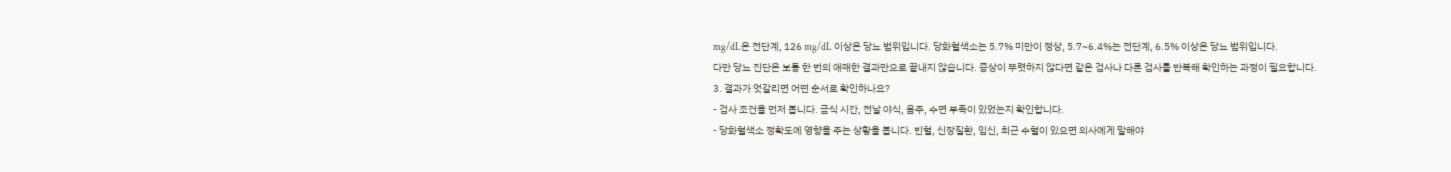mg/dL은 전단계, 126 mg/dL 이상은 당뇨 범위입니다. 당화혈색소는 5.7% 미만이 정상, 5.7~6.4%는 전단계, 6.5% 이상은 당뇨 범위입니다.
다만 당뇨 진단은 보통 한 번의 애매한 결과만으로 끝내지 않습니다. 증상이 뚜렷하지 않다면 같은 검사나 다른 검사를 반복해 확인하는 과정이 필요합니다.
3. 결과가 엇갈리면 어떤 순서로 확인하나요?
- 검사 조건을 먼저 봅니다. 금식 시간, 전날 야식, 음주, 수면 부족이 있었는지 확인합니다.
- 당화혈색소 정확도에 영향을 주는 상황을 봅니다. 빈혈, 신장질환, 임신, 최근 수혈이 있으면 의사에게 말해야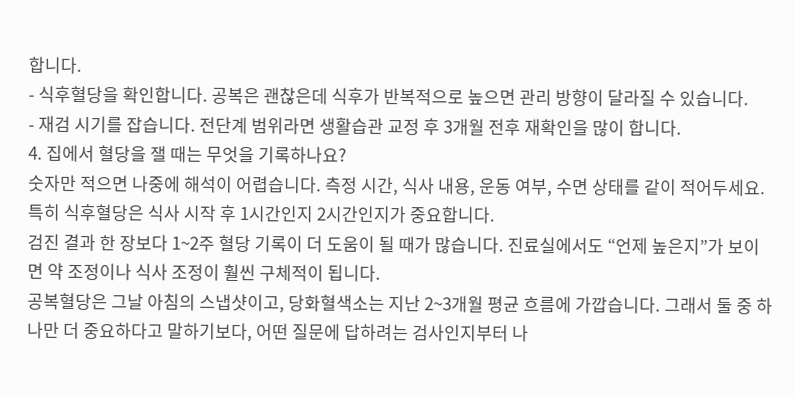합니다.
- 식후혈당을 확인합니다. 공복은 괜찮은데 식후가 반복적으로 높으면 관리 방향이 달라질 수 있습니다.
- 재검 시기를 잡습니다. 전단계 범위라면 생활습관 교정 후 3개월 전후 재확인을 많이 합니다.
4. 집에서 혈당을 잴 때는 무엇을 기록하나요?
숫자만 적으면 나중에 해석이 어렵습니다. 측정 시간, 식사 내용, 운동 여부, 수면 상태를 같이 적어두세요. 특히 식후혈당은 식사 시작 후 1시간인지 2시간인지가 중요합니다.
검진 결과 한 장보다 1~2주 혈당 기록이 더 도움이 될 때가 많습니다. 진료실에서도 “언제 높은지”가 보이면 약 조정이나 식사 조정이 훨씬 구체적이 됩니다.
공복혈당은 그날 아침의 스냅샷이고, 당화혈색소는 지난 2~3개월 평균 흐름에 가깝습니다. 그래서 둘 중 하나만 더 중요하다고 말하기보다, 어떤 질문에 답하려는 검사인지부터 나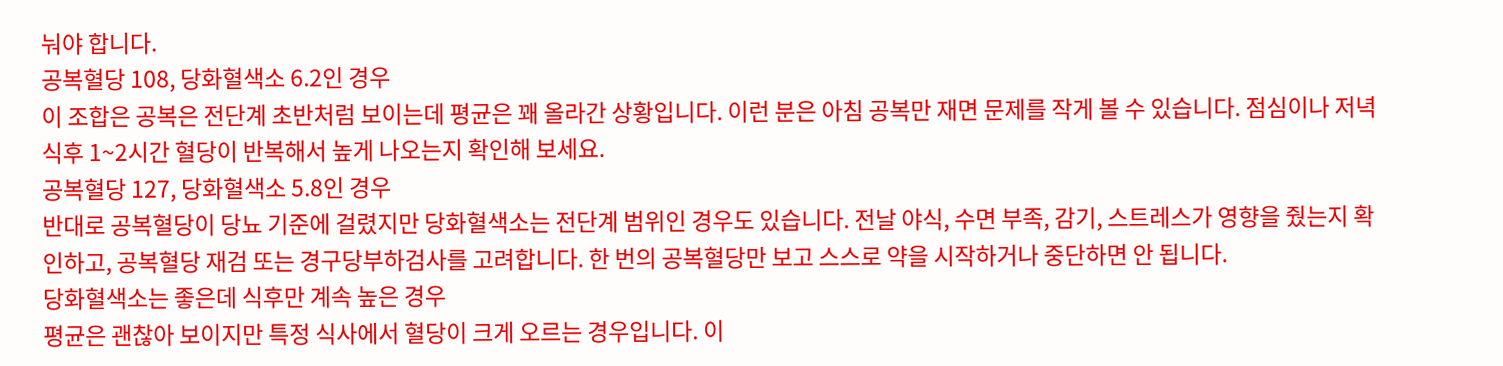눠야 합니다.
공복혈당 108, 당화혈색소 6.2인 경우
이 조합은 공복은 전단계 초반처럼 보이는데 평균은 꽤 올라간 상황입니다. 이런 분은 아침 공복만 재면 문제를 작게 볼 수 있습니다. 점심이나 저녁 식후 1~2시간 혈당이 반복해서 높게 나오는지 확인해 보세요.
공복혈당 127, 당화혈색소 5.8인 경우
반대로 공복혈당이 당뇨 기준에 걸렸지만 당화혈색소는 전단계 범위인 경우도 있습니다. 전날 야식, 수면 부족, 감기, 스트레스가 영향을 줬는지 확인하고, 공복혈당 재검 또는 경구당부하검사를 고려합니다. 한 번의 공복혈당만 보고 스스로 약을 시작하거나 중단하면 안 됩니다.
당화혈색소는 좋은데 식후만 계속 높은 경우
평균은 괜찮아 보이지만 특정 식사에서 혈당이 크게 오르는 경우입니다. 이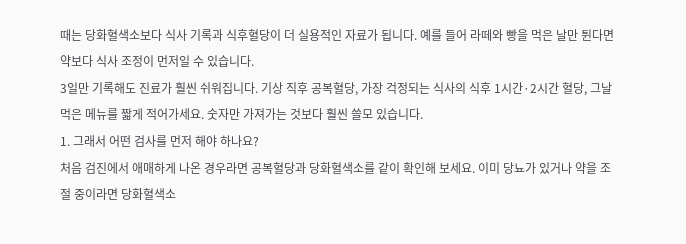때는 당화혈색소보다 식사 기록과 식후혈당이 더 실용적인 자료가 됩니다. 예를 들어 라떼와 빵을 먹은 날만 튄다면 약보다 식사 조정이 먼저일 수 있습니다.
3일만 기록해도 진료가 훨씬 쉬워집니다. 기상 직후 공복혈당, 가장 걱정되는 식사의 식후 1시간·2시간 혈당, 그날 먹은 메뉴를 짧게 적어가세요. 숫자만 가져가는 것보다 훨씬 쓸모 있습니다.
1. 그래서 어떤 검사를 먼저 해야 하나요?
처음 검진에서 애매하게 나온 경우라면 공복혈당과 당화혈색소를 같이 확인해 보세요. 이미 당뇨가 있거나 약을 조절 중이라면 당화혈색소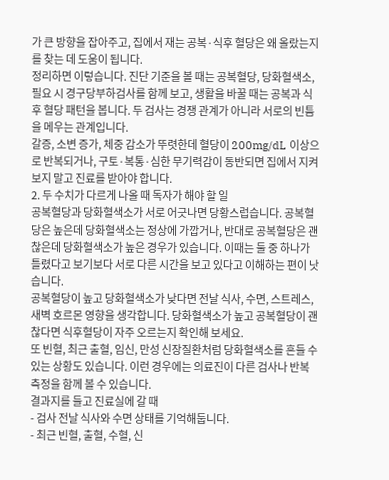가 큰 방향을 잡아주고, 집에서 재는 공복·식후 혈당은 왜 올랐는지를 찾는 데 도움이 됩니다.
정리하면 이렇습니다. 진단 기준을 볼 때는 공복혈당, 당화혈색소, 필요 시 경구당부하검사를 함께 보고, 생활을 바꿀 때는 공복과 식후 혈당 패턴을 봅니다. 두 검사는 경쟁 관계가 아니라 서로의 빈틈을 메우는 관계입니다.
갈증, 소변 증가, 체중 감소가 뚜렷한데 혈당이 200mg/dL 이상으로 반복되거나, 구토·복통·심한 무기력감이 동반되면 집에서 지켜보지 말고 진료를 받아야 합니다.
2. 두 수치가 다르게 나올 때 독자가 해야 할 일
공복혈당과 당화혈색소가 서로 어긋나면 당황스럽습니다. 공복혈당은 높은데 당화혈색소는 정상에 가깝거나, 반대로 공복혈당은 괜찮은데 당화혈색소가 높은 경우가 있습니다. 이때는 둘 중 하나가 틀렸다고 보기보다 서로 다른 시간을 보고 있다고 이해하는 편이 낫습니다.
공복혈당이 높고 당화혈색소가 낮다면 전날 식사, 수면, 스트레스, 새벽 호르몬 영향을 생각합니다. 당화혈색소가 높고 공복혈당이 괜찮다면 식후혈당이 자주 오르는지 확인해 보세요.
또 빈혈, 최근 출혈, 임신, 만성 신장질환처럼 당화혈색소를 흔들 수 있는 상황도 있습니다. 이런 경우에는 의료진이 다른 검사나 반복 측정을 함께 볼 수 있습니다.
결과지를 들고 진료실에 갈 때
- 검사 전날 식사와 수면 상태를 기억해둡니다.
- 최근 빈혈, 출혈, 수혈, 신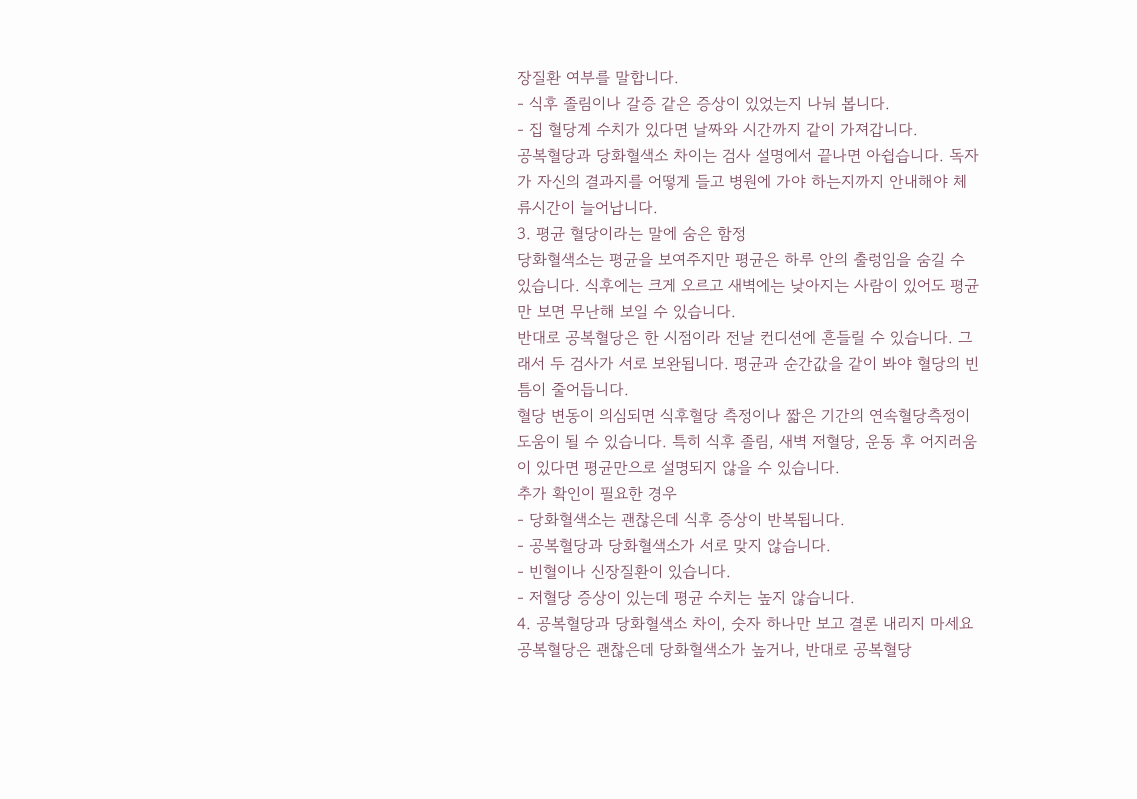장질환 여부를 말합니다.
- 식후 졸림이나 갈증 같은 증상이 있었는지 나눠 봅니다.
- 집 혈당계 수치가 있다면 날짜와 시간까지 같이 가져갑니다.
공복혈당과 당화혈색소 차이는 검사 설명에서 끝나면 아쉽습니다. 독자가 자신의 결과지를 어떻게 들고 병원에 가야 하는지까지 안내해야 체류시간이 늘어납니다.
3. 평균 혈당이라는 말에 숨은 함정
당화혈색소는 평균을 보여주지만 평균은 하루 안의 출렁임을 숨길 수 있습니다. 식후에는 크게 오르고 새벽에는 낮아지는 사람이 있어도 평균만 보면 무난해 보일 수 있습니다.
반대로 공복혈당은 한 시점이라 전날 컨디션에 흔들릴 수 있습니다. 그래서 두 검사가 서로 보완됩니다. 평균과 순간값을 같이 봐야 혈당의 빈틈이 줄어듭니다.
혈당 변동이 의심되면 식후혈당 측정이나 짧은 기간의 연속혈당측정이 도움이 될 수 있습니다. 특히 식후 졸림, 새벽 저혈당, 운동 후 어지러움이 있다면 평균만으로 설명되지 않을 수 있습니다.
추가 확인이 필요한 경우
- 당화혈색소는 괜찮은데 식후 증상이 반복됩니다.
- 공복혈당과 당화혈색소가 서로 맞지 않습니다.
- 빈혈이나 신장질환이 있습니다.
- 저혈당 증상이 있는데 평균 수치는 높지 않습니다.
4. 공복혈당과 당화혈색소 차이, 숫자 하나만 보고 결론 내리지 마세요
공복혈당은 괜찮은데 당화혈색소가 높거나, 반대로 공복혈당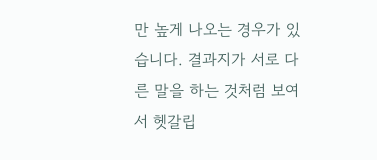만 높게 나오는 경우가 있습니다. 결과지가 서로 다른 말을 하는 것처럼 보여서 헷갈립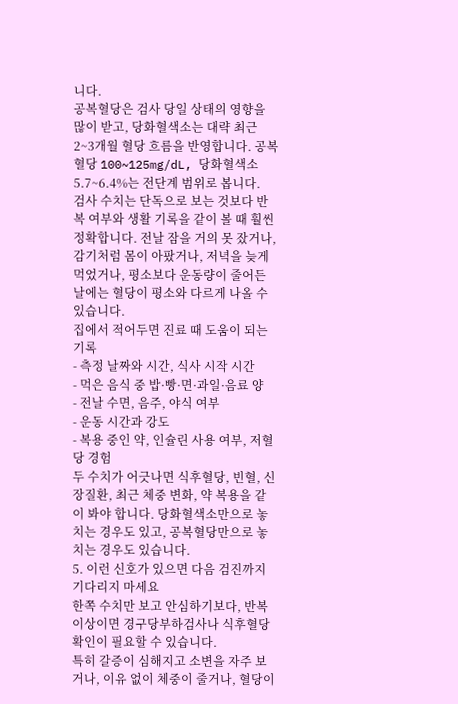니다.
공복혈당은 검사 당일 상태의 영향을 많이 받고, 당화혈색소는 대략 최근 2~3개월 혈당 흐름을 반영합니다. 공복혈당 100~125mg/dL, 당화혈색소 5.7~6.4%는 전단계 범위로 봅니다.
검사 수치는 단독으로 보는 것보다 반복 여부와 생활 기록을 같이 볼 때 훨씬 정확합니다. 전날 잠을 거의 못 잤거나, 감기처럼 몸이 아팠거나, 저녁을 늦게 먹었거나, 평소보다 운동량이 줄어든 날에는 혈당이 평소와 다르게 나올 수 있습니다.
집에서 적어두면 진료 때 도움이 되는 기록
- 측정 날짜와 시간, 식사 시작 시간
- 먹은 음식 중 밥·빵·면·과일·음료 양
- 전날 수면, 음주, 야식 여부
- 운동 시간과 강도
- 복용 중인 약, 인슐린 사용 여부, 저혈당 경험
두 수치가 어긋나면 식후혈당, 빈혈, 신장질환, 최근 체중 변화, 약 복용을 같이 봐야 합니다. 당화혈색소만으로 놓치는 경우도 있고, 공복혈당만으로 놓치는 경우도 있습니다.
5. 이런 신호가 있으면 다음 검진까지 기다리지 마세요
한쪽 수치만 보고 안심하기보다, 반복 이상이면 경구당부하검사나 식후혈당 확인이 필요할 수 있습니다.
특히 갈증이 심해지고 소변을 자주 보거나, 이유 없이 체중이 줄거나, 혈당이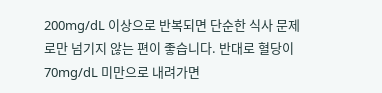200mg/dL 이상으로 반복되면 단순한 식사 문제로만 넘기지 않는 편이 좋습니다. 반대로 혈당이 70mg/dL 미만으로 내려가면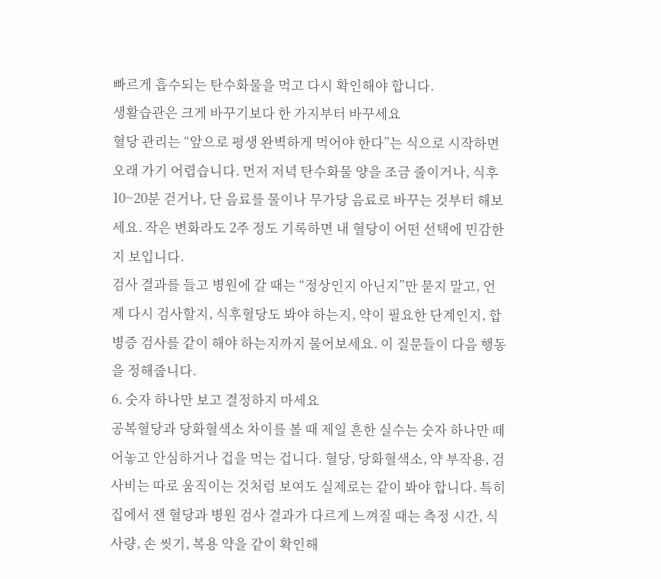빠르게 흡수되는 탄수화물을 먹고 다시 확인해야 합니다.
생활습관은 크게 바꾸기보다 한 가지부터 바꾸세요
혈당 관리는 “앞으로 평생 완벽하게 먹어야 한다”는 식으로 시작하면 오래 가기 어렵습니다. 먼저 저녁 탄수화물 양을 조금 줄이거나, 식후 10~20분 걷거나, 단 음료를 물이나 무가당 음료로 바꾸는 것부터 해보세요. 작은 변화라도 2주 정도 기록하면 내 혈당이 어떤 선택에 민감한지 보입니다.
검사 결과를 들고 병원에 갈 때는 “정상인지 아닌지”만 묻지 말고, 언제 다시 검사할지, 식후혈당도 봐야 하는지, 약이 필요한 단계인지, 합병증 검사를 같이 해야 하는지까지 물어보세요. 이 질문들이 다음 행동을 정해줍니다.
6. 숫자 하나만 보고 결정하지 마세요
공복혈당과 당화혈색소 차이를 볼 때 제일 흔한 실수는 숫자 하나만 떼어놓고 안심하거나 겁을 먹는 겁니다. 혈당, 당화혈색소, 약 부작용, 검사비는 따로 움직이는 것처럼 보여도 실제로는 같이 봐야 합니다. 특히 집에서 잰 혈당과 병원 검사 결과가 다르게 느껴질 때는 측정 시간, 식사량, 손 씻기, 복용 약을 같이 확인해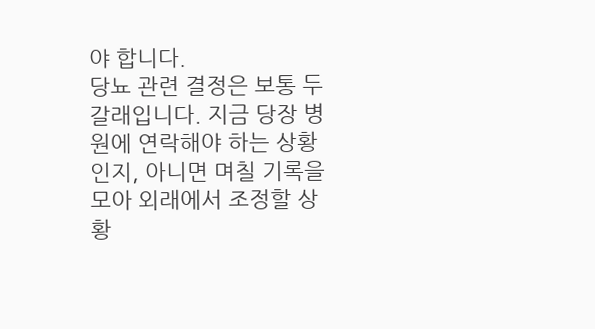야 합니다.
당뇨 관련 결정은 보통 두 갈래입니다. 지금 당장 병원에 연락해야 하는 상황인지, 아니면 며칠 기록을 모아 외래에서 조정할 상황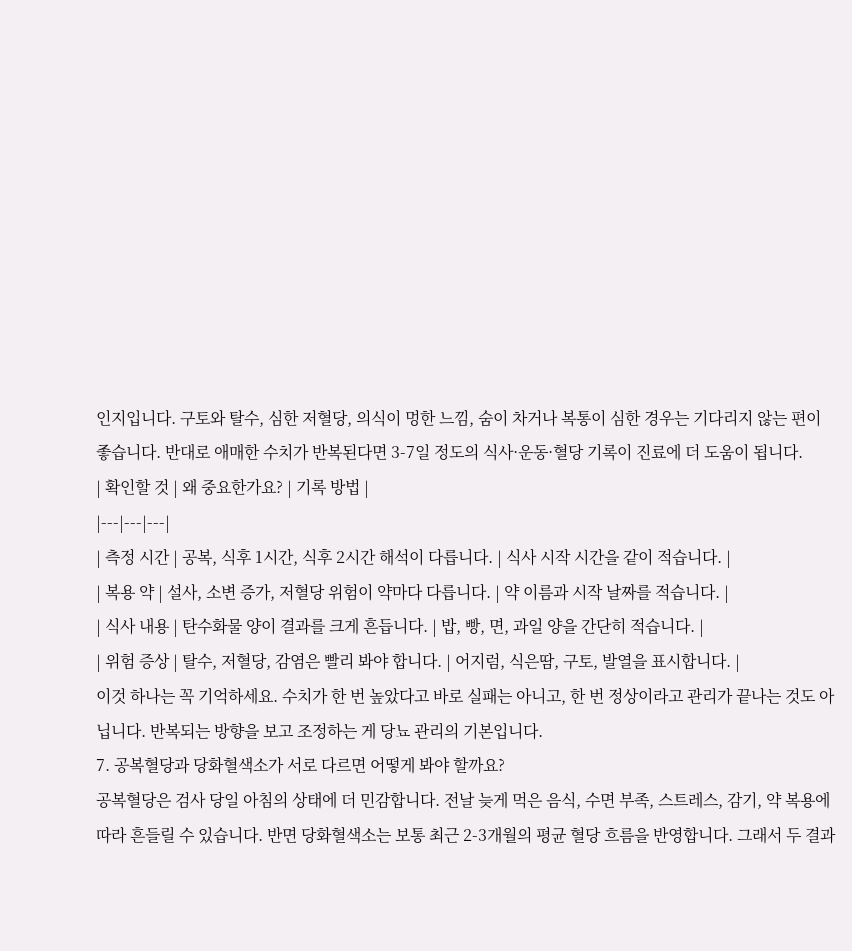인지입니다. 구토와 탈수, 심한 저혈당, 의식이 멍한 느낌, 숨이 차거나 복통이 심한 경우는 기다리지 않는 편이 좋습니다. 반대로 애매한 수치가 반복된다면 3-7일 정도의 식사·운동·혈당 기록이 진료에 더 도움이 됩니다.
| 확인할 것 | 왜 중요한가요? | 기록 방법 |
|---|---|---|
| 측정 시간 | 공복, 식후 1시간, 식후 2시간 해석이 다릅니다. | 식사 시작 시간을 같이 적습니다. |
| 복용 약 | 설사, 소변 증가, 저혈당 위험이 약마다 다릅니다. | 약 이름과 시작 날짜를 적습니다. |
| 식사 내용 | 탄수화물 양이 결과를 크게 흔듭니다. | 밥, 빵, 면, 과일 양을 간단히 적습니다. |
| 위험 증상 | 탈수, 저혈당, 감염은 빨리 봐야 합니다. | 어지럼, 식은땀, 구토, 발열을 표시합니다. |
이것 하나는 꼭 기억하세요. 수치가 한 번 높았다고 바로 실패는 아니고, 한 번 정상이라고 관리가 끝나는 것도 아닙니다. 반복되는 방향을 보고 조정하는 게 당뇨 관리의 기본입니다.
7. 공복혈당과 당화혈색소가 서로 다르면 어떻게 봐야 할까요?
공복혈당은 검사 당일 아침의 상태에 더 민감합니다. 전날 늦게 먹은 음식, 수면 부족, 스트레스, 감기, 약 복용에 따라 흔들릴 수 있습니다. 반면 당화혈색소는 보통 최근 2-3개월의 평균 혈당 흐름을 반영합니다. 그래서 두 결과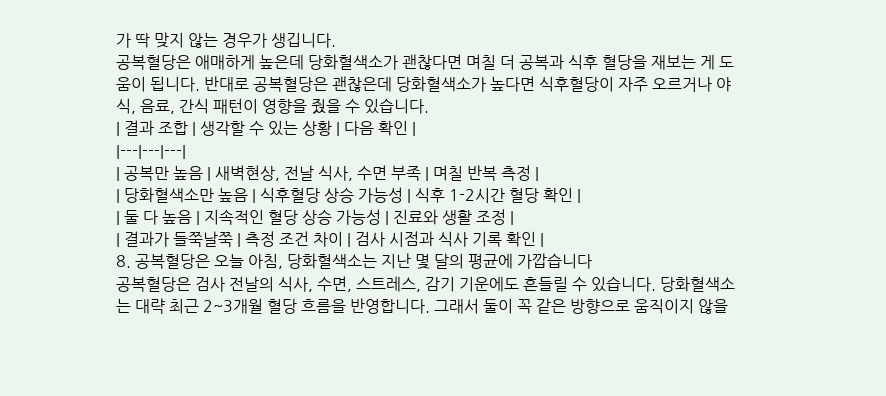가 딱 맞지 않는 경우가 생깁니다.
공복혈당은 애매하게 높은데 당화혈색소가 괜찮다면 며칠 더 공복과 식후 혈당을 재보는 게 도움이 됩니다. 반대로 공복혈당은 괜찮은데 당화혈색소가 높다면 식후혈당이 자주 오르거나 야식, 음료, 간식 패턴이 영향을 줬을 수 있습니다.
| 결과 조합 | 생각할 수 있는 상황 | 다음 확인 |
|---|---|---|
| 공복만 높음 | 새벽현상, 전날 식사, 수면 부족 | 며칠 반복 측정 |
| 당화혈색소만 높음 | 식후혈당 상승 가능성 | 식후 1-2시간 혈당 확인 |
| 둘 다 높음 | 지속적인 혈당 상승 가능성 | 진료와 생활 조정 |
| 결과가 들쭉날쭉 | 측정 조건 차이 | 검사 시점과 식사 기록 확인 |
8. 공복혈당은 오늘 아침, 당화혈색소는 지난 몇 달의 평균에 가깝습니다
공복혈당은 검사 전날의 식사, 수면, 스트레스, 감기 기운에도 흔들릴 수 있습니다. 당화혈색소는 대략 최근 2~3개월 혈당 흐름을 반영합니다. 그래서 둘이 꼭 같은 방향으로 움직이지 않을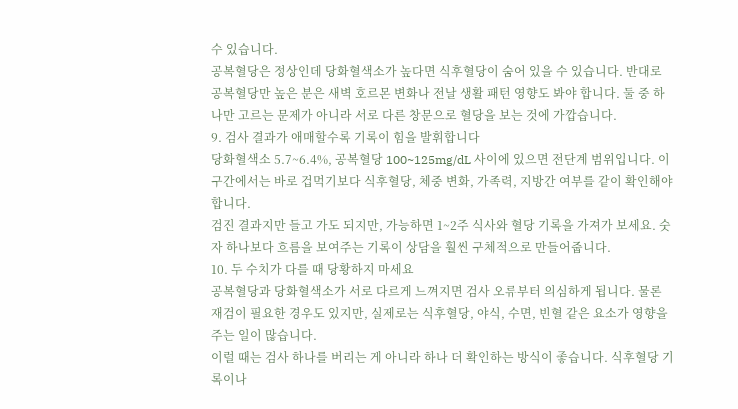수 있습니다.
공복혈당은 정상인데 당화혈색소가 높다면 식후혈당이 숨어 있을 수 있습니다. 반대로 공복혈당만 높은 분은 새벽 호르몬 변화나 전날 생활 패턴 영향도 봐야 합니다. 둘 중 하나만 고르는 문제가 아니라 서로 다른 창문으로 혈당을 보는 것에 가깝습니다.
9. 검사 결과가 애매할수록 기록이 힘을 발휘합니다
당화혈색소 5.7~6.4%, 공복혈당 100~125mg/dL 사이에 있으면 전단계 범위입니다. 이 구간에서는 바로 겁먹기보다 식후혈당, 체중 변화, 가족력, 지방간 여부를 같이 확인해야 합니다.
검진 결과지만 들고 가도 되지만, 가능하면 1~2주 식사와 혈당 기록을 가져가 보세요. 숫자 하나보다 흐름을 보여주는 기록이 상담을 훨씬 구체적으로 만들어줍니다.
10. 두 수치가 다를 때 당황하지 마세요
공복혈당과 당화혈색소가 서로 다르게 느껴지면 검사 오류부터 의심하게 됩니다. 물론 재검이 필요한 경우도 있지만, 실제로는 식후혈당, 야식, 수면, 빈혈 같은 요소가 영향을 주는 일이 많습니다.
이럴 때는 검사 하나를 버리는 게 아니라 하나 더 확인하는 방식이 좋습니다. 식후혈당 기록이나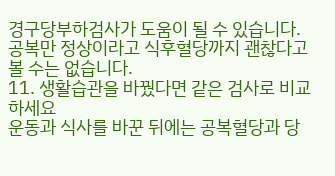경구당부하검사가 도움이 될 수 있습니다. 공복만 정상이라고 식후혈당까지 괜찮다고 볼 수는 없습니다.
11. 생활습관을 바꿨다면 같은 검사로 비교하세요
운동과 식사를 바꾼 뒤에는 공복혈당과 당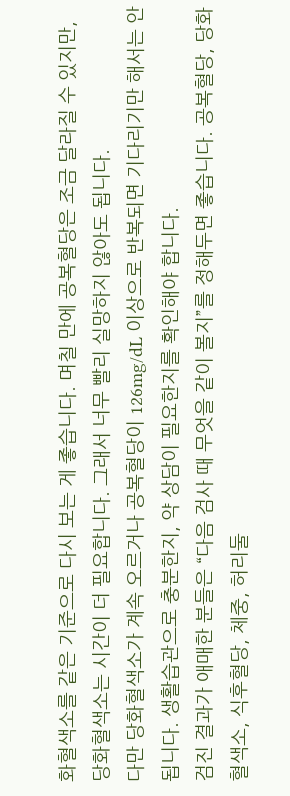화혈색소를 같은 기준으로 다시 보는 게 좋습니다. 며칠 만에 공복혈당은 조금 달라질 수 있지만, 당화혈색소는 시간이 더 필요합니다. 그래서 너무 빨리 실망하지 않아도 됩니다.
다만 당화혈색소가 계속 오르거나 공복혈당이 126mg/dL 이상으로 반복되면 기다리기만 해서는 안 됩니다. 생활습관으로 충분한지, 약 상담이 필요한지를 확인해야 합니다.
검진 결과가 애매한 분들은 “다음 검사 때 무엇을 같이 볼지”를 정해두면 좋습니다. 공복혈당, 당화혈색소, 식후혈당, 체중, 허리둘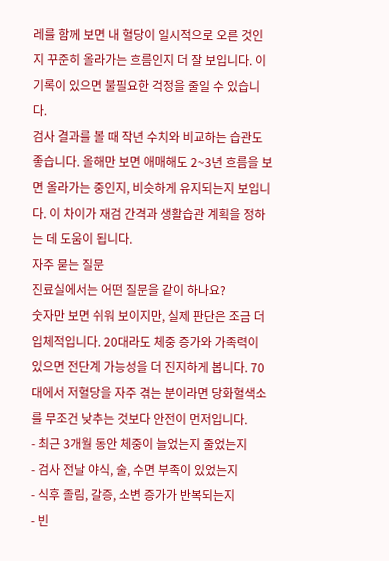레를 함께 보면 내 혈당이 일시적으로 오른 것인지 꾸준히 올라가는 흐름인지 더 잘 보입니다. 이 기록이 있으면 불필요한 걱정을 줄일 수 있습니다.
검사 결과를 볼 때 작년 수치와 비교하는 습관도 좋습니다. 올해만 보면 애매해도 2~3년 흐름을 보면 올라가는 중인지, 비슷하게 유지되는지 보입니다. 이 차이가 재검 간격과 생활습관 계획을 정하는 데 도움이 됩니다.
자주 묻는 질문
진료실에서는 어떤 질문을 같이 하나요?
숫자만 보면 쉬워 보이지만, 실제 판단은 조금 더 입체적입니다. 20대라도 체중 증가와 가족력이 있으면 전단계 가능성을 더 진지하게 봅니다. 70대에서 저혈당을 자주 겪는 분이라면 당화혈색소를 무조건 낮추는 것보다 안전이 먼저입니다.
- 최근 3개월 동안 체중이 늘었는지 줄었는지
- 검사 전날 야식, 술, 수면 부족이 있었는지
- 식후 졸림, 갈증, 소변 증가가 반복되는지
- 빈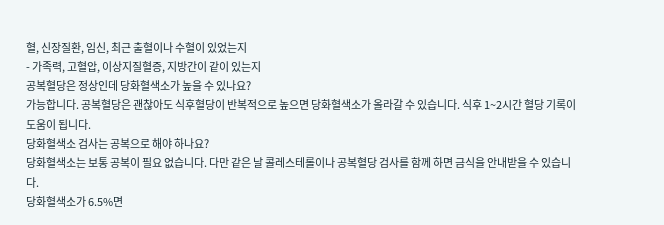혈, 신장질환, 임신, 최근 출혈이나 수혈이 있었는지
- 가족력, 고혈압, 이상지질혈증, 지방간이 같이 있는지
공복혈당은 정상인데 당화혈색소가 높을 수 있나요?
가능합니다. 공복혈당은 괜찮아도 식후혈당이 반복적으로 높으면 당화혈색소가 올라갈 수 있습니다. 식후 1~2시간 혈당 기록이 도움이 됩니다.
당화혈색소 검사는 공복으로 해야 하나요?
당화혈색소는 보통 공복이 필요 없습니다. 다만 같은 날 콜레스테롤이나 공복혈당 검사를 함께 하면 금식을 안내받을 수 있습니다.
당화혈색소가 6.5%면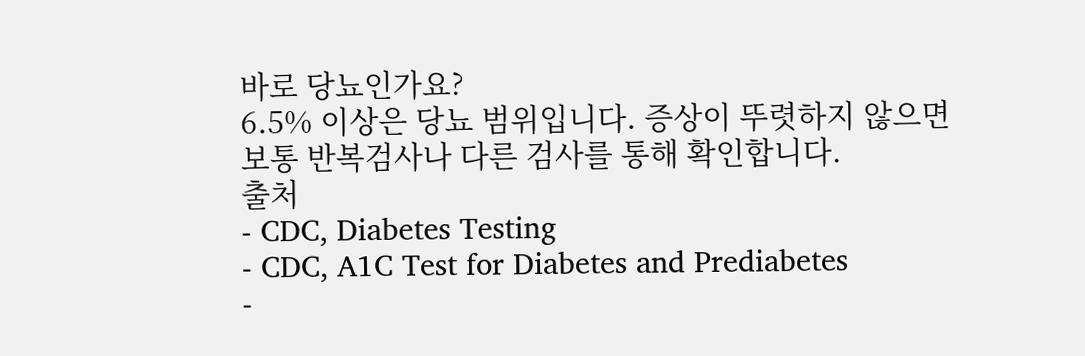바로 당뇨인가요?
6.5% 이상은 당뇨 범위입니다. 증상이 뚜렷하지 않으면 보통 반복검사나 다른 검사를 통해 확인합니다.
출처
- CDC, Diabetes Testing
- CDC, A1C Test for Diabetes and Prediabetes
-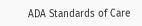ADA Standards of Care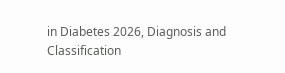in Diabetes 2026, Diagnosis and Classification